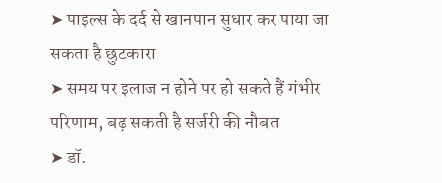➤ पाइल्स के दर्द से खानपान सुधार कर पाया जा सकता है छुटकारा
➤ समय पर इलाज न होने पर हो सकते हैं गंभीर परिणाम, बढ़ सकती है सर्जरी की नौबत
➤ डॉ.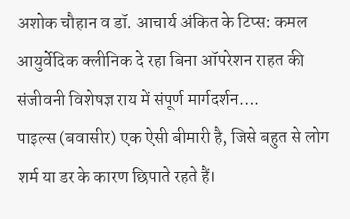अशोक चौहान व डॉ. आचार्य अंकित के टिप्स: कमल आयुर्वेदिक क्लीनिक दे रहा बिना ऑपरेशन राहत की संजीवनी विशेषज्ञ राय में संपूर्ण मार्गदर्शन….
पाइल्स (बवासीर) एक ऐसी बीमारी है, जिसे बहुत से लोग शर्म या डर के कारण छिपाते रहते हैं।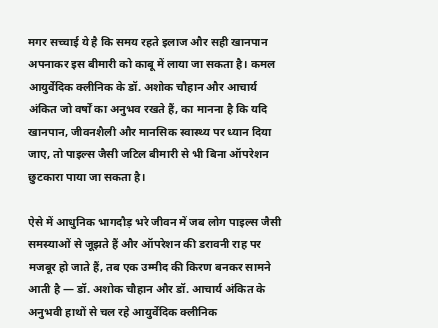मगर सच्चाई ये है कि समय रहते इलाज और सही खानपान अपनाकर इस बीमारी को काबू में लाया जा सकता है। कमल आयुर्वेदिक क्लीनिक के डॉ. अशोक चौहान और आचार्य अंकित जो वर्षों का अनुभव रखते हैं, का मानना है कि यदि खानपान, जीवनशैली और मानसिक स्वास्थ्य पर ध्यान दिया जाए, तो पाइल्स जैसी जटिल बीमारी से भी बिना ऑपरेशन छुटकारा पाया जा सकता है।

ऐसे में आधुनिक भागदौड़ भरे जीवन में जब लोग पाइल्स जैसी समस्याओं से जूझते हैं और ऑपरेशन की डरावनी राह पर मजबूर हो जाते हैं, तब एक उम्मीद की किरण बनकर सामने आती है — डॉ. अशोक चौहान और डॉ. आचार्य अंकित के अनुभवी हाथों से चल रहे आयुर्वेदिक क्लीनिक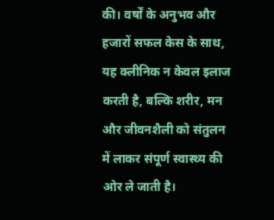की। वर्षों के अनुभव और हजारों सफल केस के साथ, यह क्लीनिक न केवल इलाज करती है, बल्कि शरीर, मन और जीवनशैली को संतुलन में लाकर संपूर्ण स्वास्थ्य की ओर ले जाती है।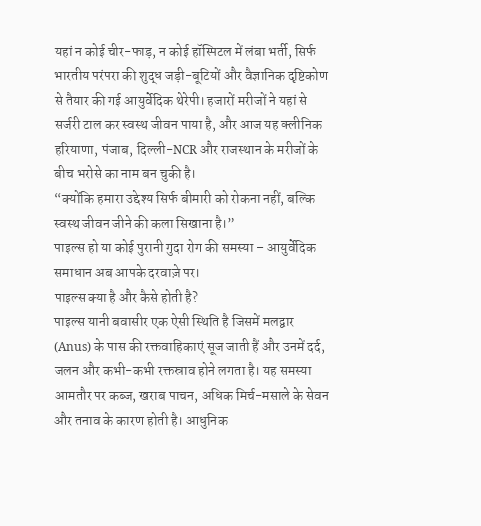यहां न कोई चीर-फाड़, न कोई हॉस्पिटल में लंबा भर्ती, सिर्फ भारतीय परंपरा की शुद्ध जड़ी-बूटियों और वैज्ञानिक दृष्टिकोण से तैयार की गई आयुर्वेदिक थेरेपी। हजारों मरीजों ने यहां से सर्जरी टाल कर स्वस्थ जीवन पाया है, और आज यह क्लीनिक हरियाणा, पंजाब, दिल्ली-NCR और राजस्थान के मरीजों के बीच भरोसे का नाम बन चुकी है।
“क्योंकि हमारा उद्देश्य सिर्फ बीमारी को रोकना नहीं, बल्कि स्वस्थ जीवन जीने की कला सिखाना है।”
पाइल्स हो या कोई पुरानी गुदा रोग की समस्या – आयुर्वेदिक समाधान अब आपके दरवाज़े पर।
पाइल्स क्या है और कैसे होती है?
पाइल्स यानी बवासीर एक ऐसी स्थिति है जिसमें मलद्वार (Anus) के पास की रक्तवाहिकाएं सूज जाती हैं और उनमें दर्द, जलन और कभी-कभी रक्तस्राव होने लगता है। यह समस्या आमतौर पर कब्ज, खराब पाचन, अधिक मिर्च-मसाले के सेवन और तनाव के कारण होती है। आधुनिक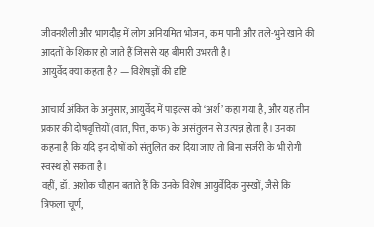जीवनशैली और भागदौड़ में लोग अनियमित भोजन, कम पानी और तले-भुने खाने की आदतों के शिकार हो जाते हैं जिससे यह बीमारी उभरती है।
आयुर्वेद क्या कहता है? — विशेषज्ञों की दृष्टि

आचार्य अंकित के अनुसार, आयुर्वेद में पाइल्स को ‘अर्श’ कहा गया है, और यह तीन प्रकार की दोषवृत्तियों (वात, पित्त, कफ) के असंतुलन से उत्पन्न होता है। उनका कहना है कि यदि इन दोषों को संतुलित कर दिया जाए तो बिना सर्जरी के भी रोगी स्वस्थ हो सकता है।
वहीं, डॉ. अशोक चौहान बताते हैं कि उनके विशेष आयुर्वेदिक नुस्खों, जैसे कि त्रिफला चूर्ण,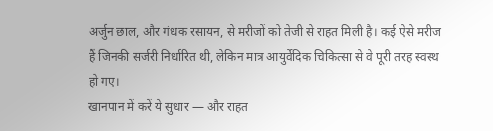अर्जुन छाल, और गंधक रसायन, से मरीजों को तेजी से राहत मिली है। कई ऐसे मरीज हैं जिनकी सर्जरी निर्धारित थी, लेकिन मात्र आयुर्वेदिक चिकित्सा से वे पूरी तरह स्वस्थ हो गए।
खानपान में करें ये सुधार — और राहत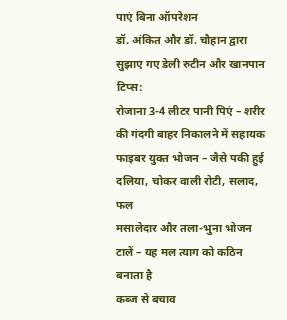पाएं बिना ऑपरेशन
डॉ. अंकित और डॉ. चौहान द्वारा सुझाए गए डेली रुटीन और खानपान टिप्स:
रोजाना 3-4 लीटर पानी पिएं – शरीर की गंदगी बाहर निकालने में सहायक
फाइबर युक्त भोजन – जैसे पकी हुई दलिया, चोकर वाली रोटी, सलाद, फल
मसालेदार और तला-भुना भोजन टालें – यह मल त्याग को कठिन बनाता है
कब्ज से बचाव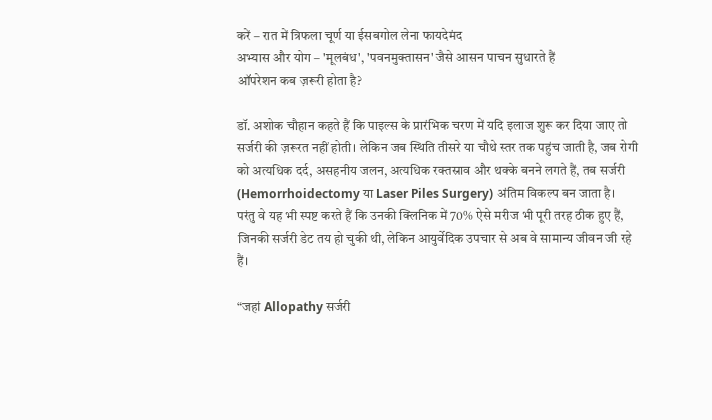करें – रात में त्रिफला चूर्ण या ईसबगोल लेना फायदेमंद
अभ्यास और योग – 'मूलबंध', 'पवनमुक्तासन' जैसे आसन पाचन सुधारते हैं
ऑपरेशन कब ज़रूरी होता है?

डॉ. अशोक चौहान कहते हैं कि पाइल्स के प्रारंभिक चरण में यदि इलाज शुरू कर दिया जाए तो सर्जरी की ज़रूरत नहीं होती। लेकिन जब स्थिति तीसरे या चौथे स्तर तक पहुंच जाती है, जब रोगी को अत्यधिक दर्द, असहनीय जलन, अत्यधिक रक्तस्राव और थक्के बनने लगते हैं, तब सर्जरी (Hemorrhoidectomy या Laser Piles Surgery) अंतिम विकल्प बन जाता है।
परंतु वे यह भी स्पष्ट करते हैं कि उनकी क्लिनिक में 70% ऐसे मरीज भी पूरी तरह ठीक हुए हैं, जिनकी सर्जरी डेट तय हो चुकी थी, लेकिन आयुर्वेदिक उपचार से अब वे सामान्य जीवन जी रहे हैं।

“जहां Allopathy सर्जरी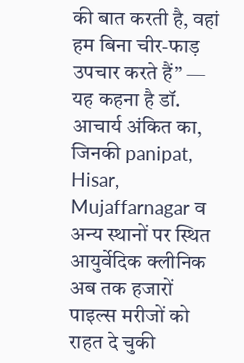की बात करती है, वहां हम बिना चीर-फाड़ उपचार करते हैं” — यह कहना है डॉ. आचार्य अंकित का, जिनकी panipat, Hisar, Mujaffarnagar व अन्य स्थानों पर स्थित आयुर्वेदिक क्लीनिक अब तक हजारों पाइल्स मरीजों को राहत दे चुकी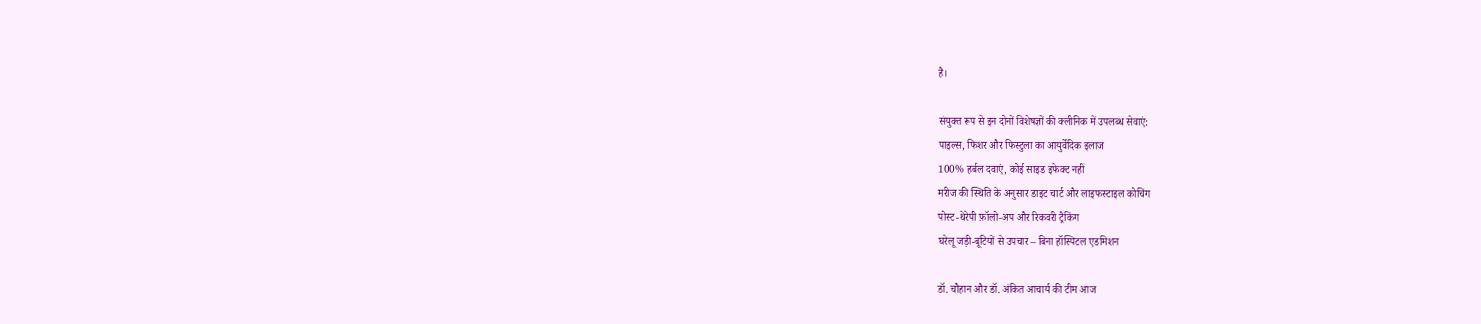है।

संयुक्त रूप से इन दोनों विशेषज्ञों की क्लीनिक में उपलब्ध सेवाएं:
पाइल्स, फिशर और फिस्टुला का आयुर्वेदिक इलाज
100% हर्बल दवाएं, कोई साइड इफेक्ट नहीं
मरीज की स्थिति के अनुसार डाइट चार्ट और लाइफस्टाइल कोचिंग
पोस्ट-थेरेपी फ़ॉलो-अप और रिकवरी ट्रैकिंग
घरेलू जड़ी-बूटियों से उपचार – बिना हॉस्पिटल एडमिशन

डॉ. चौहान और डॉ. अंकित आचार्य की टीम आज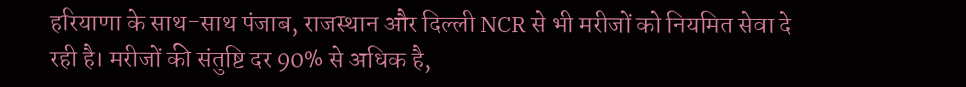हरियाणा के साथ-साथ पंजाब, राजस्थान और दिल्ली NCR से भी मरीजों को नियमित सेवा दे रही है। मरीजों की संतुष्टि दर 90% से अधिक है,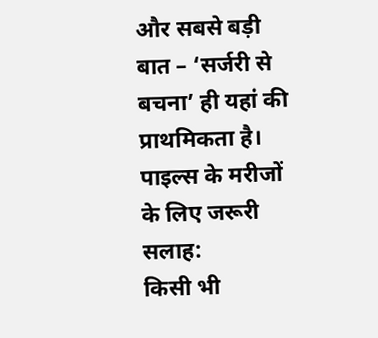और सबसे बड़ी बात – ‘सर्जरी से बचना’ ही यहां की प्राथमिकता है।
पाइल्स के मरीजों के लिए जरूरी सलाह:
किसी भी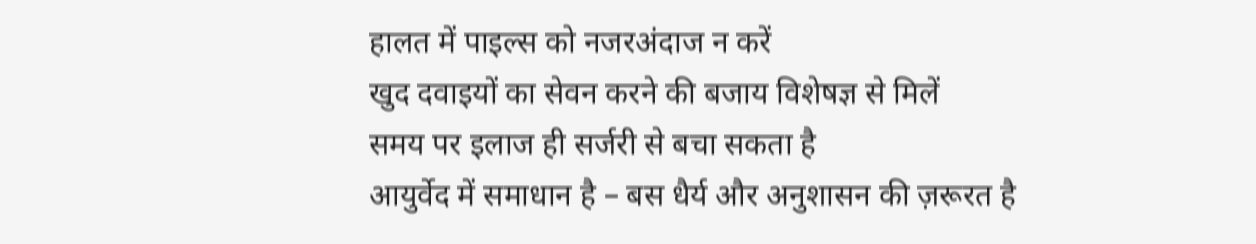हालत में पाइल्स को नजरअंदाज न करें
खुद दवाइयों का सेवन करने की बजाय विशेषज्ञ से मिलें
समय पर इलाज ही सर्जरी से बचा सकता है
आयुर्वेद में समाधान है – बस धैर्य और अनुशासन की ज़रूरत है